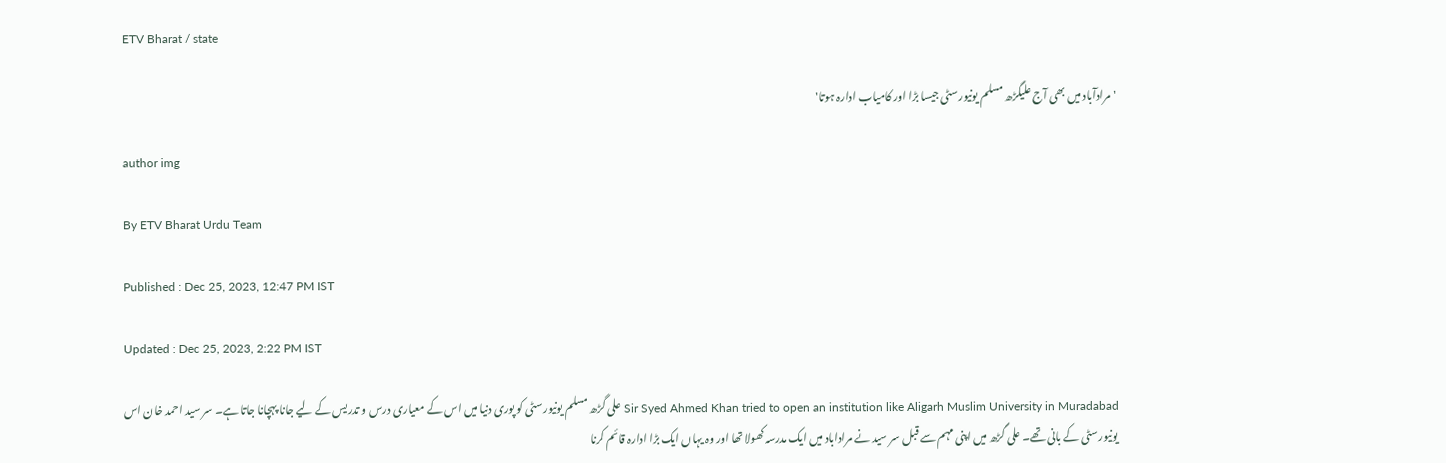ETV Bharat / state

'مرادآباد میں بھی آج علیگڑھ مسلم یونیورسٹی جیسا بڑا اور کامیاب ادارہ ہوتا'

author img

By ETV Bharat Urdu Team

Published : Dec 25, 2023, 12:47 PM IST

Updated : Dec 25, 2023, 2:22 PM IST

Sir Syed Ahmed Khan tried to open an institution like Aligarh Muslim University in Muradabad علی گڑھ مسلم یونیورسٹی کو پوری دنیا میں اس کے معیاری درس و تدریس کے لیے جانا پہچانا جاتا ہے۔ سر سید احمد خان اس یونیورسٹی کے بانی تھے۔ علی گڑھ میں اپنی مہم سے قبل سر سید نے مراداباد میں ایک مدرسہ کھولا تھا اور وہ یہاں ایک بڑا ادارہ قائم کرنا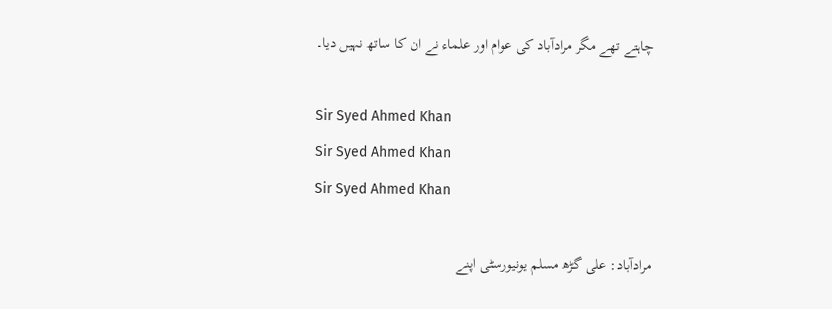چاہتے تھے مگر مرادآباد کی عوام اور علماء نے ان کا ساتھ نہیں دیا۔

Sir Syed Ahmed Khan
Sir Syed Ahmed Khan
Sir Syed Ahmed Khan

مرادآباد: علی گڑھ مسلم یونیورسٹی اپنے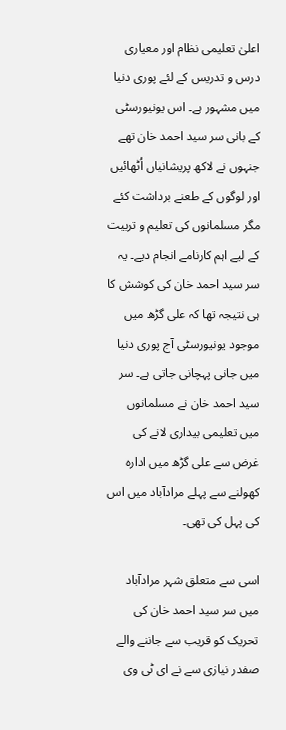اعلیٰ تعلیمی نظام اور معیاری درس و تدریس کے لئے پوری دنیا میں مشہور ہے۔ اس یونیورسٹی کے بانی سر سید احمد خان تھے جنہوں نے لاکھ پریشانیاں اُٹھائیں اور لوگوں کے طعنے برداشت کئے مگر مسلمانوں کی تعلیم و تربیت کے لیے اہم کارنامے انجام دیے۔ یہ سر سید احمد خان کی کوشش کا ہی نتیجہ تھا کہ علی گڑھ میں موجود یونیورسٹی آج پوری دنیا میں جانی پہچانی جاتی ہے۔ سر سید احمد خان نے مسلمانوں میں تعلیمی بیداری لانے کی غرض سے علی گڑھ میں ادارہ کھولنے سے پہلے مرادآباد میں اس کی پہل کی تھی۔

اسی سے متعلق شہر مرادآباد میں سر سید احمد خان کی تحریک کو قریب سے جاننے والے صفدر نیازی سے نے ای ٹی وی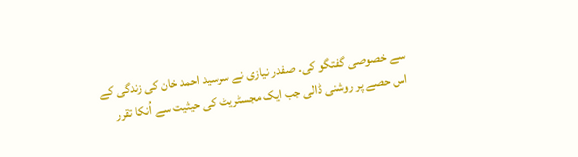سے خصوصی گفتگو کی۔ صفدر نیازی نے سرسید احمد خان کی زندگی کے اس حصے پر روشنی ڈالی جب ایک مجسٹریٹ کی حیثیت سے اُنکا تقرر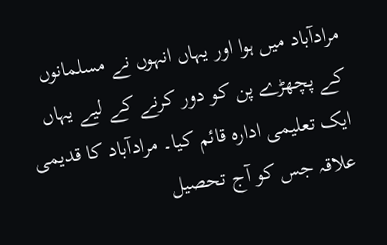مرادآباد میں ہوا اور یہاں انہوں نے مسلمانوں کے پچھڑے پن کو دور کرنے کے لیے یہاں ایک تعلیمی ادارہ قائم کیا۔ مرادآباد کا قدیمی علاقہ جس کو آج تحصیل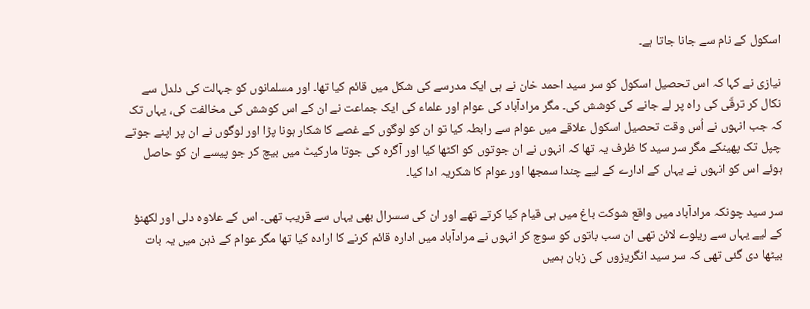اسکول کے نام سے جانا جاتا ہے۔

نیازی نے کہا کہ اس تحصیل اسکول کو سر سید احمد خان نے ہی ایک مدرسے کی شکل میں قائم کیا تھا۔ اور مسلمانوں کو جہالت کی دلدل سے نکال کر ترقّی کی راہ پر لے جانے کی کوشش کی۔ مگر مرادآباد کی عوام اور علماء کی ایک جماعت نے ان کے اس کوشش کی مخالفت کی، یہاں تک کہ جب انہوں نے اُس وقت تحصیل اسکول علاقے میں عوام سے رابطہ کیا تو ان کو لوگوں کے غصے کا شکار ہونا پڑا اور لوگوں نے ان پر اپنے جوتے چپل تک پھینکے مگر سر سید کا ظرف یہ تھا کہ انہوں نے ان جوتوں کو اکٹھا کیا اور آگرہ کی جوتا مارکیٹ میں بیچ کر جو پیسے ان کو حاصل ہوئے اس کو انہوں نے یہاں کے ادارے کے لیے چندا سمجھا اور عوام کا شکریہ ادا کیا۔

سر سید چونکہ مرادآباد میں واقع شوکت باغ میں ہی قیام کیا کرتے تھے اور ان کی سسرال بھی یہاں سے قریب تھی۔ اس کے علاوہ دلی اور لکھنؤ کے لیے یہاں سے ریلوے لائن تھی ان سب باتوں کو سوچ کر انہوں نے مرادآباد میں ادارہ قائم کرنے كا ارادہ کیا تھا مگر عوام کے ذہن میں یہ بات بیٹھا دی گئی تھی کہ سر سید انگریزوں کی زبان ہمیں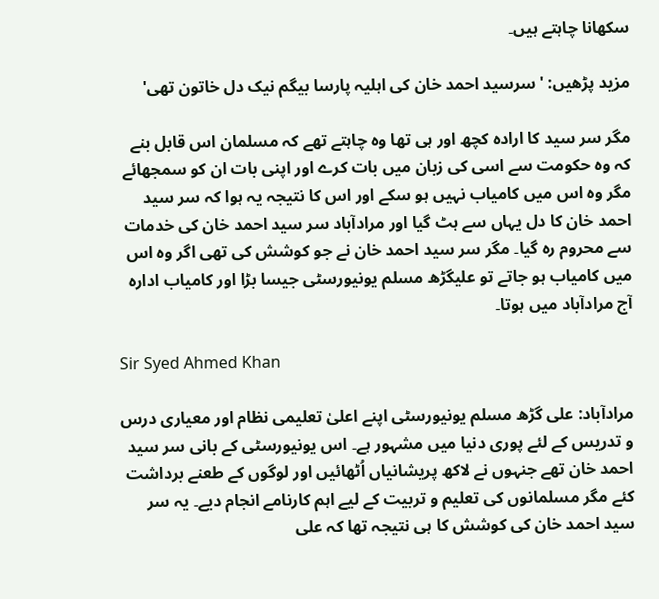سکھانا چاہتے ہیں۔

مزید پڑھیں: 'سرسید احمد خان کی اہلیہ پارسا بیگم نیک دل خاتون تھی'

مگر سر سید کا ارادہ کچھ اور ہی تھا وہ چاہتے تھے کہ مسلمان اس قابل بنے کہ وہ حکومت سے اسی کی زبان میں بات کرے اور اپنی بات ان کو سمجھائے مگر وہ اس میں کامیاب نہیں ہو سکے اور اس کا نتیجہ یہ ہوا کہ سر سید احمد خان کا دل یہاں سے ہٹ گیا اور مرادآباد سر سید احمد خان کی خدمات سے محروم رہ گیا۔ مگر سر سید احمد خان نے جو کوشش کی تھی اگر وہ اس میں کامیاب ہو جاتے تو علیگڑھ مسلم یونیورسٹی جیسا بڑا اور کامیاب ادارہ آج مرادآباد میں ہوتا۔

Sir Syed Ahmed Khan

مرادآباد: علی گڑھ مسلم یونیورسٹی اپنے اعلیٰ تعلیمی نظام اور معیاری درس و تدریس کے لئے پوری دنیا میں مشہور ہے۔ اس یونیورسٹی کے بانی سر سید احمد خان تھے جنہوں نے لاکھ پریشانیاں اُٹھائیں اور لوگوں کے طعنے برداشت کئے مگر مسلمانوں کی تعلیم و تربیت کے لیے اہم کارنامے انجام دیے۔ یہ سر سید احمد خان کی کوشش کا ہی نتیجہ تھا کہ علی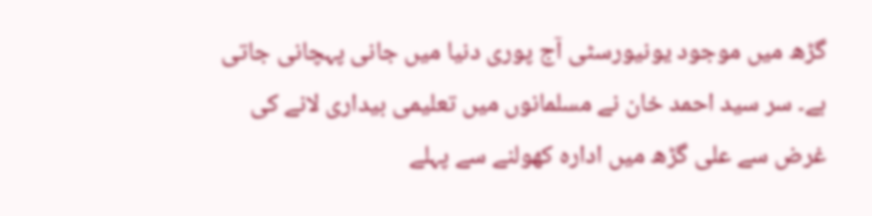گڑھ میں موجود یونیورسٹی آج پوری دنیا میں جانی پہچانی جاتی ہے۔ سر سید احمد خان نے مسلمانوں میں تعلیمی بیداری لانے کی غرض سے علی گڑھ میں ادارہ کھولنے سے پہلے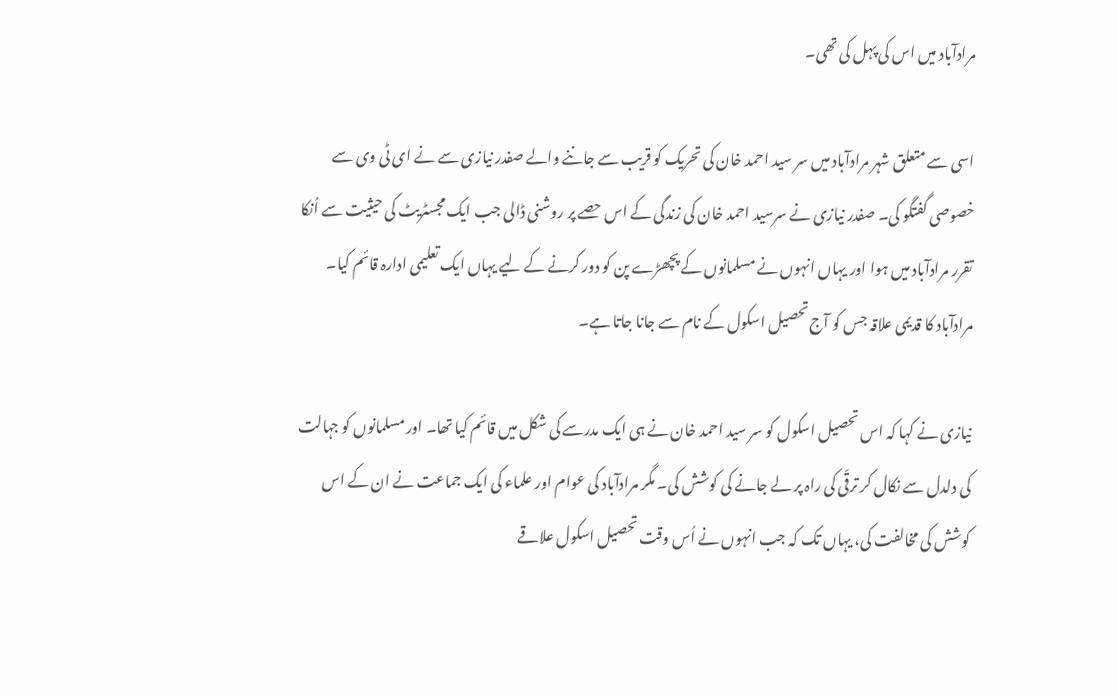مرادآباد میں اس کی پہل کی تھی۔

اسی سے متعلق شہر مرادآباد میں سر سید احمد خان کی تحریک کو قریب سے جاننے والے صفدر نیازی سے نے ای ٹی وی سے خصوصی گفتگو کی۔ صفدر نیازی نے سرسید احمد خان کی زندگی کے اس حصے پر روشنی ڈالی جب ایک مجسٹریٹ کی حیثیت سے اُنکا تقرر مرادآباد میں ہوا اور یہاں انہوں نے مسلمانوں کے پچھڑے پن کو دور کرنے کے لیے یہاں ایک تعلیمی ادارہ قائم کیا۔ مرادآباد کا قدیمی علاقہ جس کو آج تحصیل اسکول کے نام سے جانا جاتا ہے۔

نیازی نے کہا کہ اس تحصیل اسکول کو سر سید احمد خان نے ہی ایک مدرسے کی شکل میں قائم کیا تھا۔ اور مسلمانوں کو جہالت کی دلدل سے نکال کر ترقّی کی راہ پر لے جانے کی کوشش کی۔ مگر مرادآباد کی عوام اور علماء کی ایک جماعت نے ان کے اس کوشش کی مخالفت کی، یہاں تک کہ جب انہوں نے اُس وقت تحصیل اسکول علاقے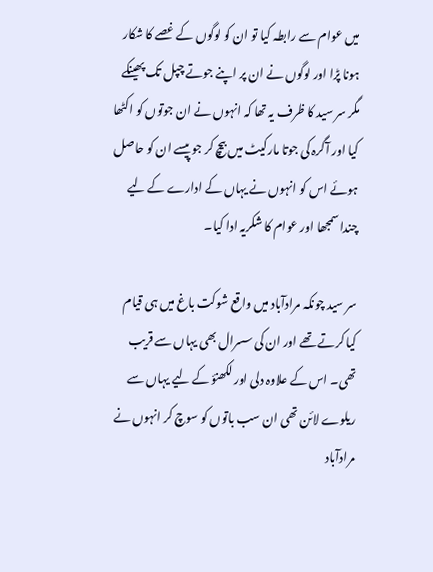میں عوام سے رابطہ کیا تو ان کو لوگوں کے غصے کا شکار ہونا پڑا اور لوگوں نے ان پر اپنے جوتے چپل تک پھینکے مگر سر سید کا ظرف یہ تھا کہ انہوں نے ان جوتوں کو اکٹھا کیا اور آگرہ کی جوتا مارکیٹ میں بیچ کر جو پیسے ان کو حاصل ہوئے اس کو انہوں نے یہاں کے ادارے کے لیے چندا سمجھا اور عوام کا شکریہ ادا کیا۔

سر سید چونکہ مرادآباد میں واقع شوکت باغ میں ہی قیام کیا کرتے تھے اور ان کی سسرال بھی یہاں سے قریب تھی۔ اس کے علاوہ دلی اور لکھنؤ کے لیے یہاں سے ریلوے لائن تھی ان سب باتوں کو سوچ کر انہوں نے مرادآباد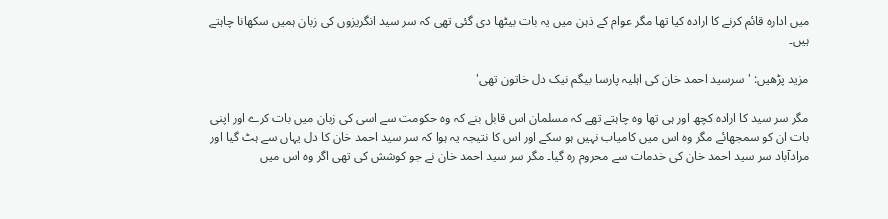میں ادارہ قائم کرنے كا ارادہ کیا تھا مگر عوام کے ذہن میں یہ بات بیٹھا دی گئی تھی کہ سر سید انگریزوں کی زبان ہمیں سکھانا چاہتے ہیں۔

مزید پڑھیں: 'سرسید احمد خان کی اہلیہ پارسا بیگم نیک دل خاتون تھی'

مگر سر سید کا ارادہ کچھ اور ہی تھا وہ چاہتے تھے کہ مسلمان اس قابل بنے کہ وہ حکومت سے اسی کی زبان میں بات کرے اور اپنی بات ان کو سمجھائے مگر وہ اس میں کامیاب نہیں ہو سکے اور اس کا نتیجہ یہ ہوا کہ سر سید احمد خان کا دل یہاں سے ہٹ گیا اور مرادآباد سر سید احمد خان کی خدمات سے محروم رہ گیا۔ مگر سر سید احمد خان نے جو کوشش کی تھی اگر وہ اس میں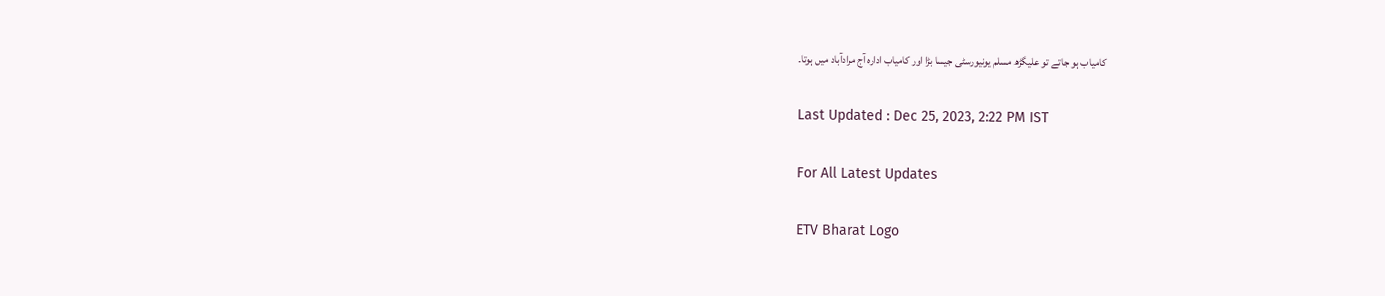کامیاب ہو جاتے تو علیگڑھ مسلم یونیورسٹی جیسا بڑا اور کامیاب ادارہ آج مرادآباد میں ہوتا۔

Last Updated : Dec 25, 2023, 2:22 PM IST

For All Latest Updates

ETV Bharat Logo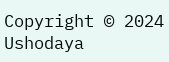Copyright © 2024 Ushodaya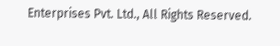Enterprises Pvt. Ltd., All Rights Reserved.